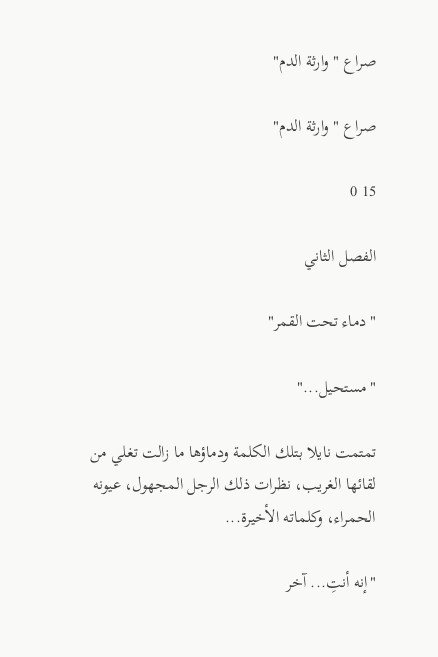صراع " وارثة الدم"

صراع " وارثة الدم"

15 0

الفصل الثاني

"دماء تحت القمر"

"مستحيل..."

تمتمت نايلا بتلك الكلمة ودماؤها ما زالت تغلي من لقائها الغريب، نظرات ذلك الرجل المجهول، عيونه الحمراء، وكلماته الأخيرة...

"إنه أنتِ... آخر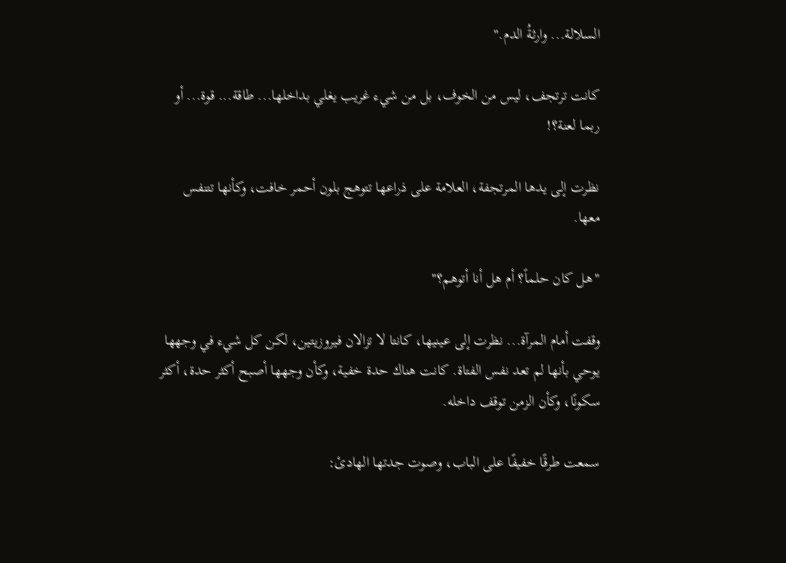السلالة... وارثةُ الدم."

كانت ترتجف، ليس من الخوف، بل من شيء غريب يغلي بداخلها... طاقة... قوة... أو ربما لعنة؟!

نظرت إلى يدها المرتجفة، العلامة على ذراعها تتوهج بلون أحمر خافت، وكأنها تتنفس معها.

"هل كان حلماً؟ أم هل أنا أتوهم؟"

وقفت أمام المرآة... نظرت إلى عينيها، كانتا لا تزالان فيروزيتين، لكن كل شيء في وجهها يوحي بأنها لم تعد نفس الفتاة. كانت هناك حدة خفية، وكأن وجهها أصبح أكثر حدة، أكثر سكونًا، وكأن الزمن توقف داخله.

سمعت طرقًا خفيفًا على الباب، وصوت جدتها الهادئ: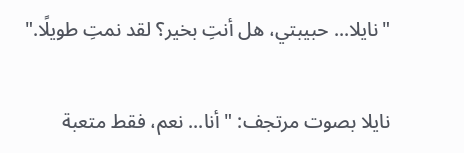"نايلا... حبيبتي، هل أنتِ بخير؟ لقد نمتِ طويلًا."

نايلا بصوت مرتجف: "أنا... نعم، فقط متعبة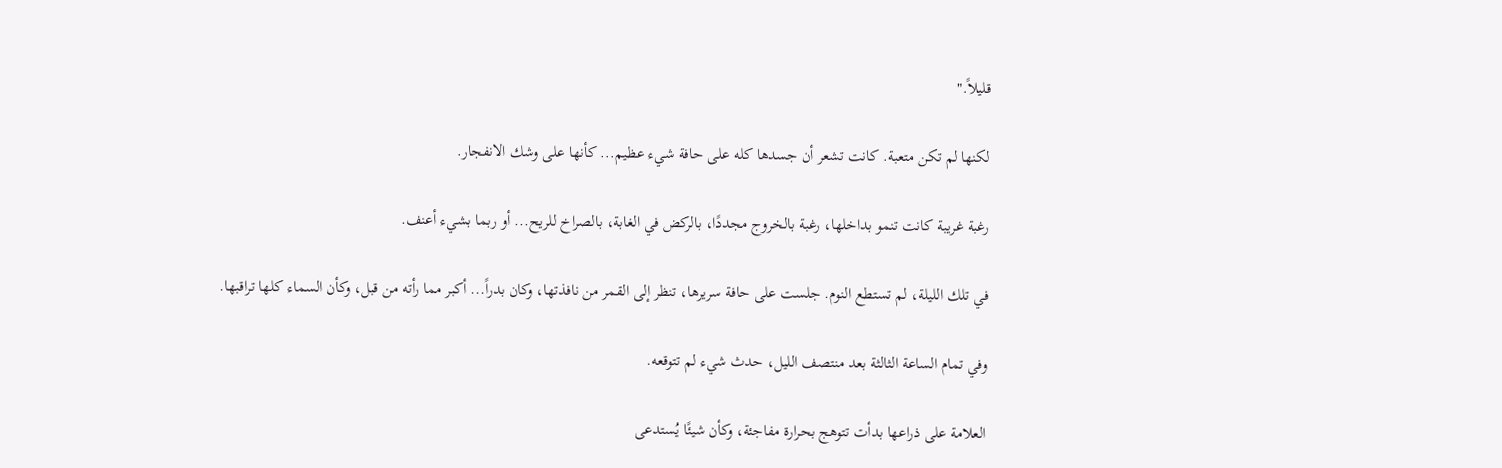قليلاً."

لكنها لم تكن متعبة. كانت تشعر أن جسدها كله على حافة شيء عظيم... كأنها على وشك الانفجار.

رغبة غريبة كانت تنمو بداخلها، رغبة بالخروج مجددًا، بالركض في الغابة، بالصراخ للريح... أو ربما بشيء أعنف.

في تلك الليلة، لم تستطع النوم. جلست على حافة سريرها، تنظر إلى القمر من نافذتها، وكان بدراً... أكبر مما رأته من قبل، وكأن السماء كلها تراقبها.

وفي تمام الساعة الثالثة بعد منتصف الليل، حدث شيء لم تتوقعه.

العلامة على ذراعها بدأت تتوهج بحرارة مفاجئة، وكأن شيئًا يُستدعى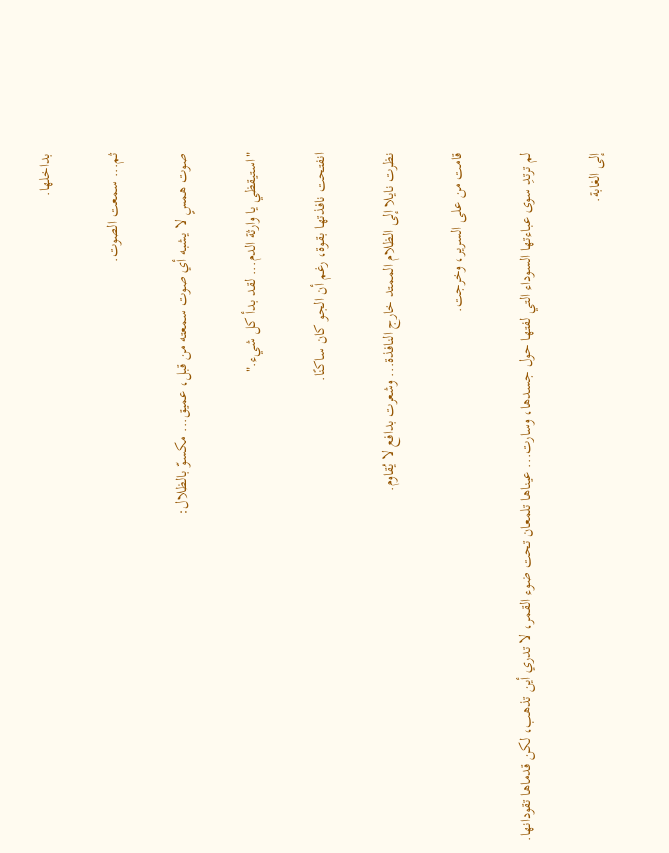بداخلها.

ثم... سمعت الصوت.

صوت همسٍ لا يشبه أي صوت سمعته من قبل، عميق... مكسوّ بالظلال:

"استيقظي يا وارثة الدم... لقد بدأ كل شيء."

انفتحت نافذتها بقوة، رغم أن الجو كان ساكنًا.

نظرت نايلا إلى الظلام الممتد خارج النافذة... وشعرت بدافع لا يُقاوم.

قامت من على السرير، وخرجت.

لم ترتدِ سوى عباءتها السوداء التي لفتها حول جسدها، وسارت... عيناها تلمعان تحت ضوء القمر، لا تدري أين تذهب، لكن قدماها تقودانها.

إلى الغابة.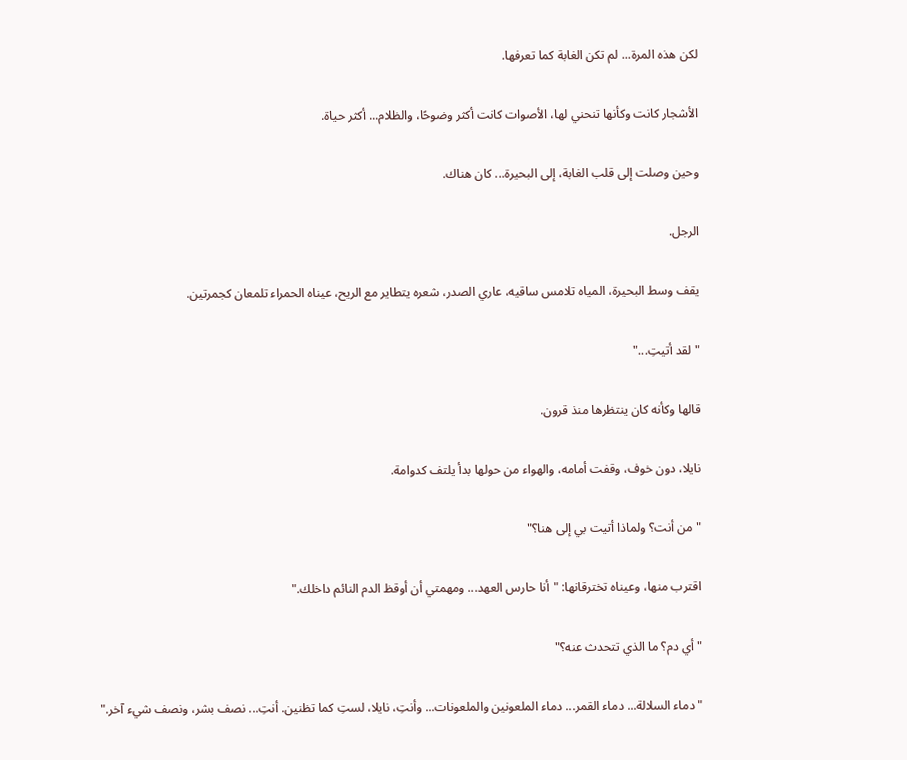لكن هذه المرة... لم تكن الغابة كما تعرفها.

الأشجار كانت وكأنها تنحني لها، الأصوات كانت أكثر وضوحًا، والظلام... أكثر حياة.

وحين وصلت إلى قلب الغابة، إلى البحيرة... كان هناك.

الرجل.

يقف وسط البحيرة، المياه تلامس ساقيه، عاري الصدر، شعره يتطاير مع الريح، عيناه الحمراء تلمعان كجمرتين.

"لقد أتيتِ..."

قالها وكأنه كان ينتظرها منذ قرون.

نايلا، دون خوف، وقفت أمامه، والهواء من حولها بدأ يلتف كدوامة.

"من أنت؟ ولماذا أتيت بي إلى هنا؟"

اقترب منها، وعيناه تخترقانها: "أنا حارس العهد... ومهمتي أن أوقظ الدم النائم داخلك."

"أي دم؟ ما الذي تتحدث عنه؟"

"دماء السلالة... دماء القمر... دماء الملعونين والملعونات... وأنتِ، نايلا، لستِ كما تظنين. أنتِ... نصف بشر، ونصف شيء آخر."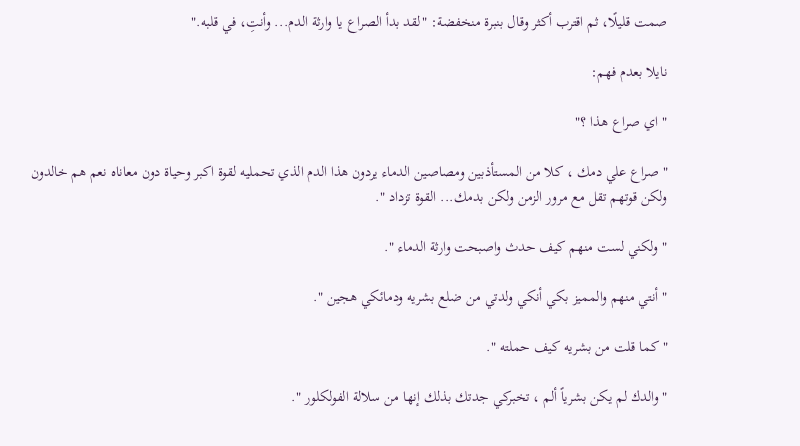صمت قليلًا، ثم اقترب أكثر وقال بنبرة منخفضة: "لقد بدأ الصراع يا وارثة الدم... وأنتِ، في قلبه."

نايلا بعدم فهم:

" اي صراع هذا ؟"

" صراع علي دمك ، كلا من المستأذبين ومصاصين الدماء يردون هذا الدم الذي تحمليه لقوة اكبر وحياة دون معاناه نعم هم خالدون ولكن قوتهم تقل مع مرور الزمن ولكن بدمك... القوة تزداد ".

" ولكني لست منهم كيف حدث واصبحت وارثة الدماء ".

" أنتي منهم والمميز بكي أنكي ولدتي من ضلع بشريه ودمائكي هجين ".

" كما قلت من بشريه كيف حملته ".

" والدك لم يكن بشرياً ألم ، تخبركي جدتك بذلك إنها من سلالة الفولكلور ".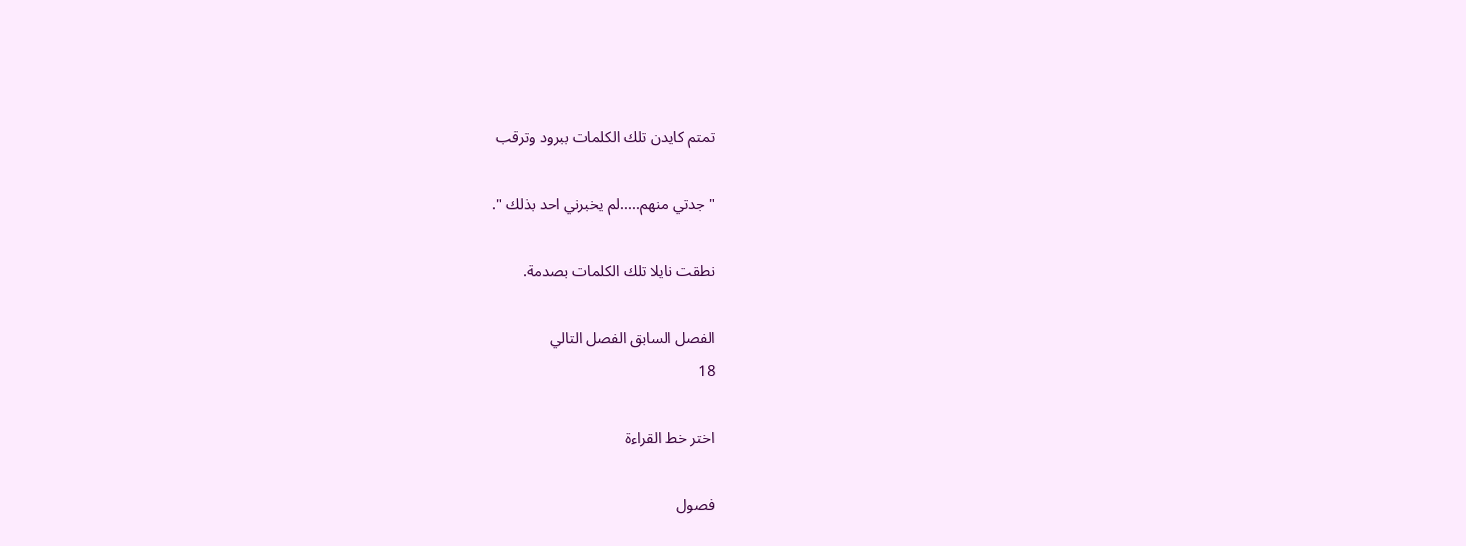تمتم كايدن تلك الكلمات ببرود وترقب

" جدتي منهم.....لم يخبرني احد بذلك ".

نطقت نايلا تلك الكلمات بصدمة.

الفصل السابق الفصل التالي
18

اختر خط القراءة

فصول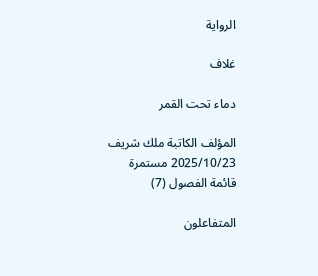الرواية

غلاف

دماء تحت القمر

المؤلف الكاتبة ملك شريف
2025/10/23 مستمرة
قائمة الفصول (7)

المتفاعلون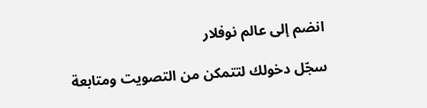انضم إلى عالم نوفلار

سجّل دخولك لتتمكن من التصويت ومتابعة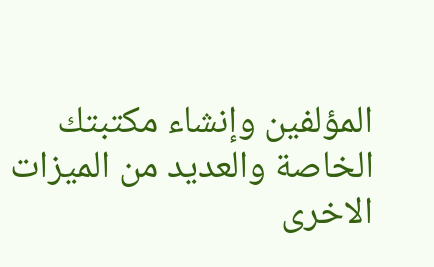المؤلفين وإنشاء مكتبتك الخاصة والعديد من الميزات الاخرى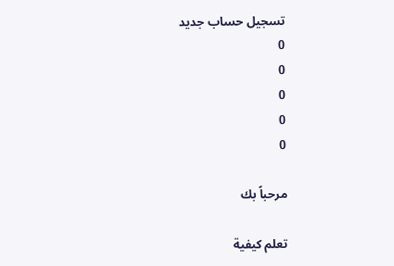تسجيل حساب جديد
0
0
0
0
0

مرحباً بك

تعلم كيفية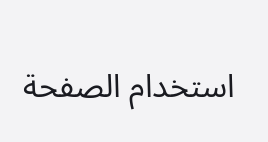استخدام الصفحة